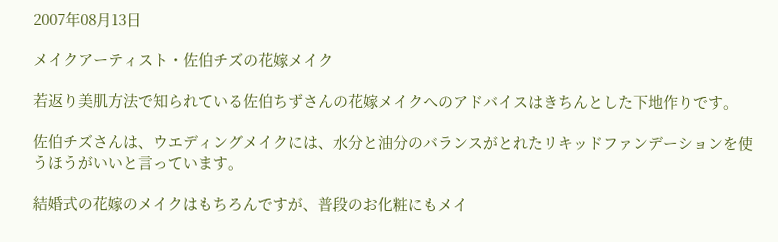2007年08月13日

メイクアーティスト・佐伯チズの花嫁メイク

若返り美肌方法で知られている佐伯ちずさんの花嫁メイクへのアドバイスはきちんとした下地作りです。

佐伯チズさんは、ウエディングメイクには、水分と油分のバランスがとれたリキッドファンデーションを使うほうがいいと言っています。

結婚式の花嫁のメイクはもちろんですが、普段のお化粧にもメイ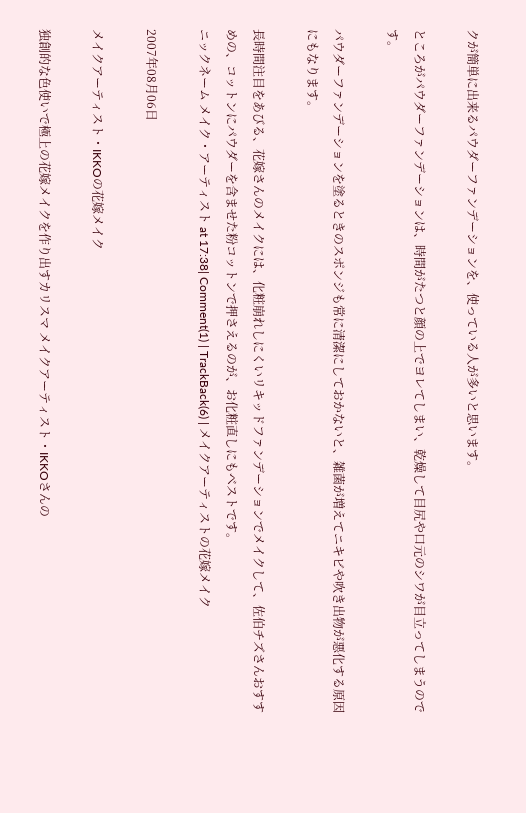クが簡単に出来るパウダーファンデーションを、使っている人が多いと思います。

ところがパウダーファンデーションは、時間がたつと顔の上でヨレてしまい、乾燥して目尻や口元のシワが目立ってしまうのです。

パウダーファンデーションを塗るときのスポンジも常に清潔にしておかないと、雑菌が増えてニキビや吹き出物が悪化する原因にもなります。

長時間注目をあびる、花嫁さんのメイクには、化粧崩れしにくいリキッドファンデーションでメイクして、佐伯チズさんおすすめの、コットンにパウダーを含ませた粉コットンで押さえるのが、お化粧直しにもベストです。
ニックネーム メイク・アーティスト at 17:38| Comment(1) | TrackBack(6) | メイクアーティストの花嫁メイク

2007年08月06日

メイクアーティスト・IKKOの花嫁メイク

独創的な色使いで極上の花嫁メイクを作り出すカリスマ メイクアーティスト・IKKOさんの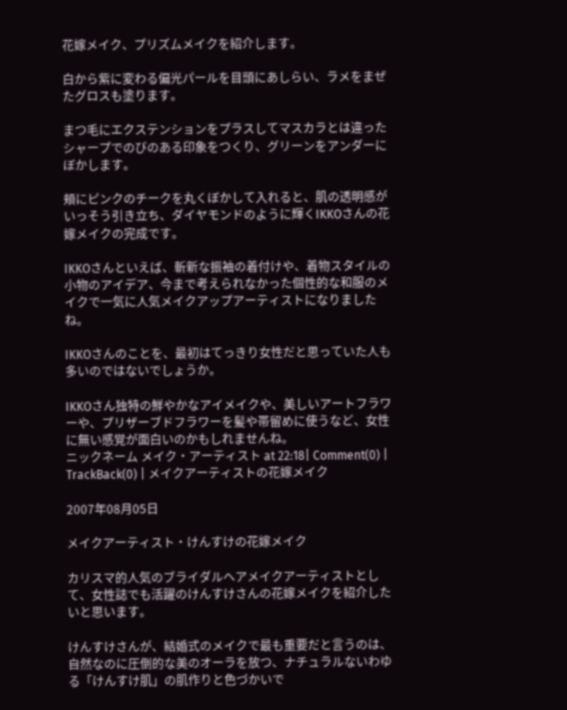花嫁メイク、プリズムメイクを紹介します。

白から紫に変わる偏光パールを目頭にあしらい、ラメをまぜたグロスも塗ります。

まつ毛にエクステンションをプラスしてマスカラとは違ったシャープでのびのある印象をつくり、グリーンをアンダーにぼかします。

頬にピンクのチークを丸くぼかして入れると、肌の透明感がいっそう引き立ち、ダイヤモンドのように輝くIKKOさんの花嫁メイクの完成です。

IKKOさんといえば、斬新な振袖の着付けや、着物スタイルの小物のアイデア、今まで考えられなかった個性的な和服のメイクで一気に人気メイクアップアーティストになりましたね。

IKKOさんのことを、最初はてっきり女性だと思っていた人も多いのではないでしょうか。

IKKOさん独特の鮮やかなアイメイクや、美しいアートフラワーや、プリザーブドフラワーを髪や帯留めに使うなど、女性に無い感覚が面白いのかもしれませんね。
ニックネーム メイク・アーティスト at 22:18| Comment(0) | TrackBack(0) | メイクアーティストの花嫁メイク

2007年08月05日

メイクアーティスト・けんすけの花嫁メイク

カリスマ的人気のブライダルヘアメイクアーティストとして、女性誌でも活躍のけんすけさんの花嫁メイクを紹介したいと思います。

けんすけさんが、結婚式のメイクで最も重要だと言うのは、自然なのに圧倒的な美のオーラを放つ、ナチュラルないわゆる「けんすけ肌」の肌作りと色づかいで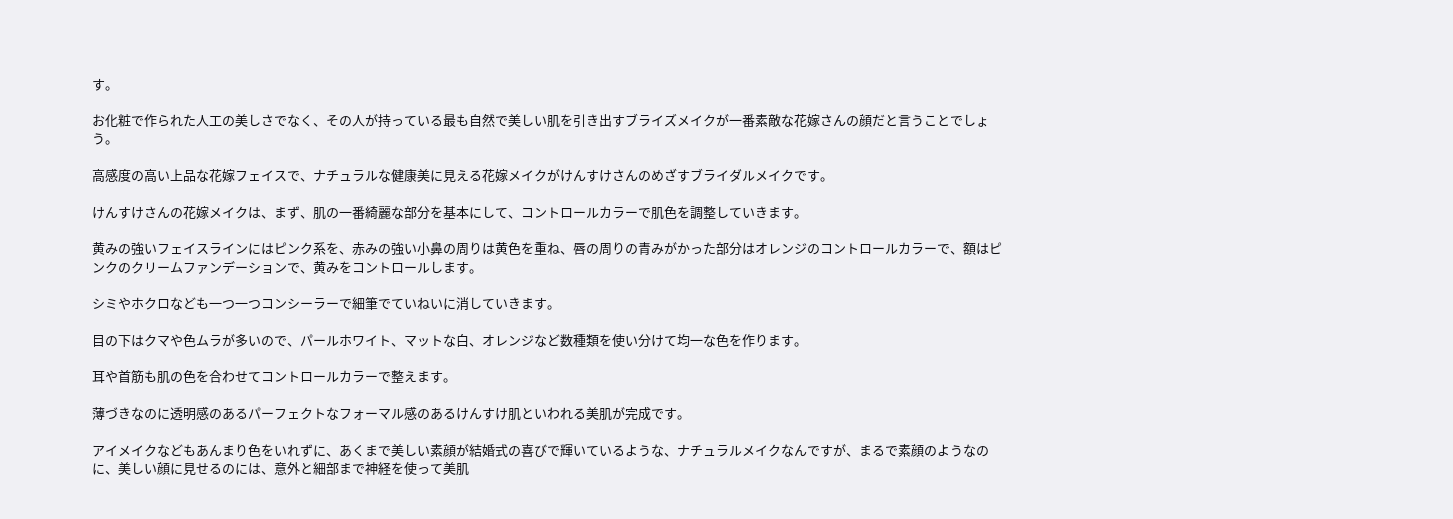す。

お化粧で作られた人工の美しさでなく、その人が持っている最も自然で美しい肌を引き出すブライズメイクが一番素敵な花嫁さんの顔だと言うことでしょう。

高感度の高い上品な花嫁フェイスで、ナチュラルな健康美に見える花嫁メイクがけんすけさんのめざすブライダルメイクです。

けんすけさんの花嫁メイクは、まず、肌の一番綺麗な部分を基本にして、コントロールカラーで肌色を調整していきます。

黄みの強いフェイスラインにはピンク系を、赤みの強い小鼻の周りは黄色を重ね、唇の周りの青みがかった部分はオレンジのコントロールカラーで、額はピンクのクリームファンデーションで、黄みをコントロールします。

シミやホクロなども一つ一つコンシーラーで細筆でていねいに消していきます。

目の下はクマや色ムラが多いので、パールホワイト、マットな白、オレンジなど数種類を使い分けて均一な色を作ります。

耳や首筋も肌の色を合わせてコントロールカラーで整えます。

薄づきなのに透明感のあるパーフェクトなフォーマル感のあるけんすけ肌といわれる美肌が完成です。

アイメイクなどもあんまり色をいれずに、あくまで美しい素顔が結婚式の喜びで輝いているような、ナチュラルメイクなんですが、まるで素顔のようなのに、美しい顔に見せるのには、意外と細部まで神経を使って美肌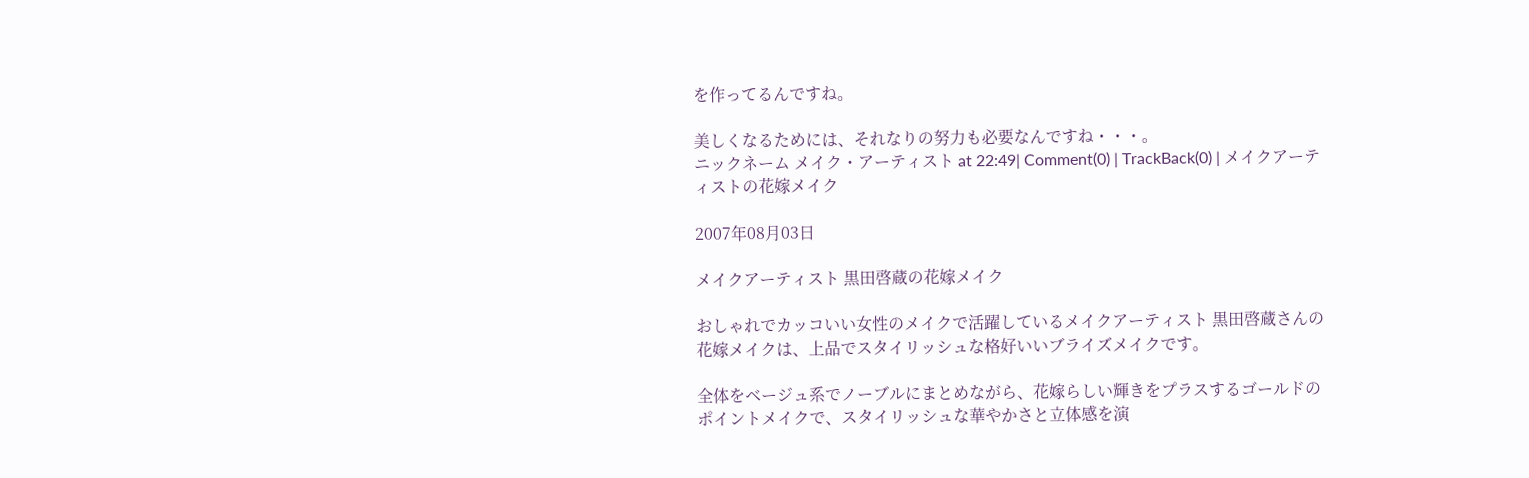を作ってるんですね。

美しくなるためには、それなりの努力も必要なんですね・・・。
ニックネーム メイク・アーティスト at 22:49| Comment(0) | TrackBack(0) | メイクアーティストの花嫁メイク

2007年08月03日

メイクアーティスト 黒田啓蔵の花嫁メイク

おしゃれでカッコいい女性のメイクで活躍しているメイクアーティスト 黒田啓蔵さんの花嫁メイクは、上品でスタイリッシュな格好いいブライズメイクです。

全体をベージュ系でノーブルにまとめながら、花嫁らしい輝きをプラスするゴールドのポイントメイクで、スタイリッシュな華やかさと立体感を演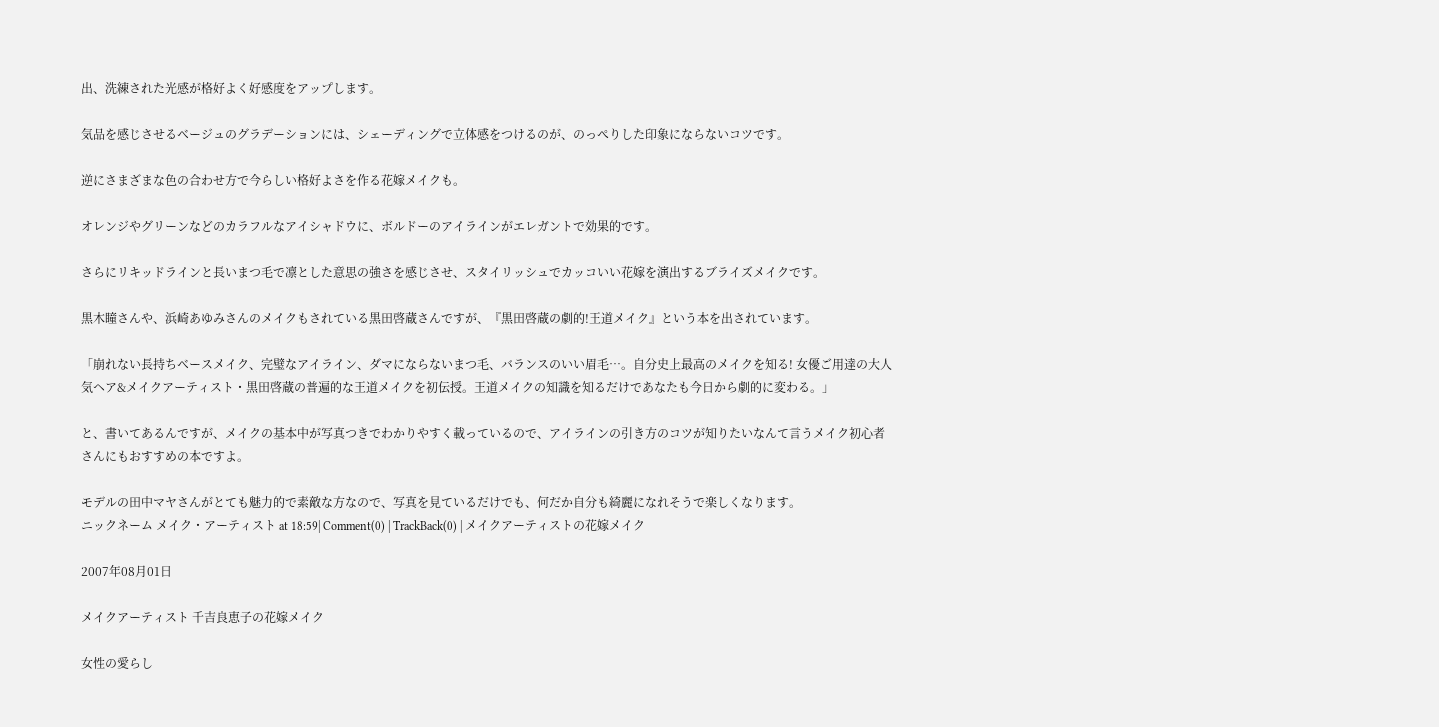出、洗練された光感が格好よく好感度をアップします。

気品を感じさせるベージュのグラデーションには、シェーディングで立体感をつけるのが、のっぺりした印象にならないコツです。

逆にさまざまな色の合わせ方で今らしい格好よさを作る花嫁メイクも。

オレンジやグリーンなどのカラフルなアイシャドウに、ボルドーのアイラインがエレガントで効果的です。

さらにリキッドラインと長いまつ毛で凛とした意思の強さを感じさせ、スタイリッシュでカッコいい花嫁を演出するブライズメイクです。

黒木瞳さんや、浜崎あゆみさんのメイクもされている黒田啓蔵さんですが、『黒田啓蔵の劇的!王道メイク』という本を出されています。

「崩れない長持ちベースメイク、完璧なアイライン、ダマにならないまつ毛、バランスのいい眉毛…。自分史上最高のメイクを知る! 女優ご用達の大人気ヘア&メイクアーティスト・黒田啓蔵の普遍的な王道メイクを初伝授。王道メイクの知識を知るだけであなたも今日から劇的に変わる。」

と、書いてあるんですが、メイクの基本中が写真つきでわかりやすく載っているので、アイラインの引き方のコツが知りたいなんて言うメイク初心者さんにもおすすめの本ですよ。

モデルの田中マヤさんがとても魅力的で素敵な方なので、写真を見ているだけでも、何だか自分も綺麗になれそうで楽しくなります。
ニックネーム メイク・アーティスト at 18:59| Comment(0) | TrackBack(0) | メイクアーティストの花嫁メイク

2007年08月01日

メイクアーティスト 千吉良恵子の花嫁メイク

女性の愛らし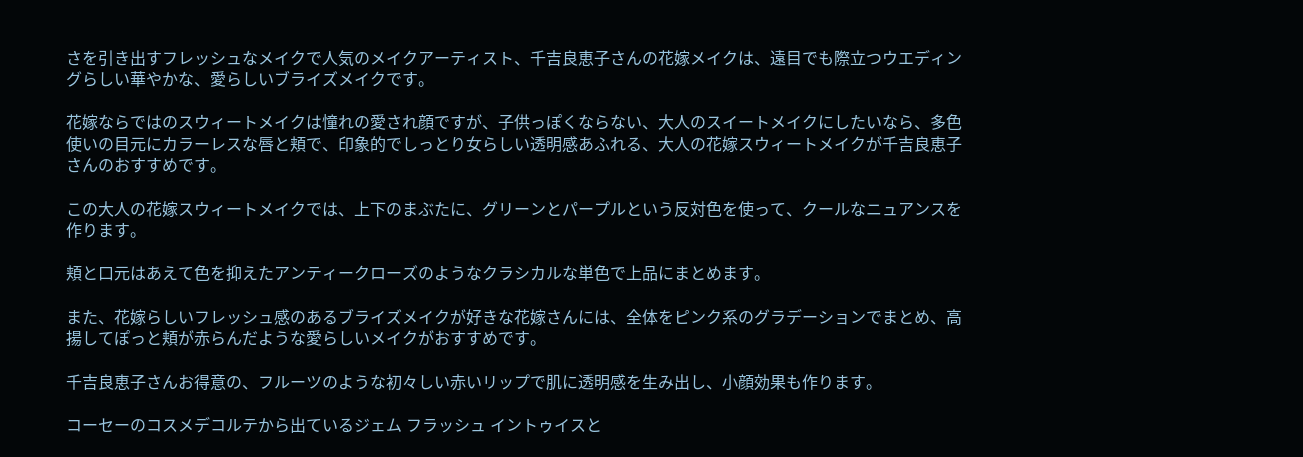さを引き出すフレッシュなメイクで人気のメイクアーティスト、千吉良恵子さんの花嫁メイクは、遠目でも際立つウエディングらしい華やかな、愛らしいブライズメイクです。

花嫁ならではのスウィートメイクは憧れの愛され顔ですが、子供っぽくならない、大人のスイートメイクにしたいなら、多色使いの目元にカラーレスな唇と頬で、印象的でしっとり女らしい透明感あふれる、大人の花嫁スウィートメイクが千吉良恵子さんのおすすめです。

この大人の花嫁スウィートメイクでは、上下のまぶたに、グリーンとパープルという反対色を使って、クールなニュアンスを作ります。

頬と口元はあえて色を抑えたアンティークローズのようなクラシカルな単色で上品にまとめます。

また、花嫁らしいフレッシュ感のあるブライズメイクが好きな花嫁さんには、全体をピンク系のグラデーションでまとめ、高揚してぽっと頬が赤らんだような愛らしいメイクがおすすめです。

千吉良恵子さんお得意の、フルーツのような初々しい赤いリップで肌に透明感を生み出し、小顔効果も作ります。

コーセーのコスメデコルテから出ているジェム フラッシュ イントゥイスと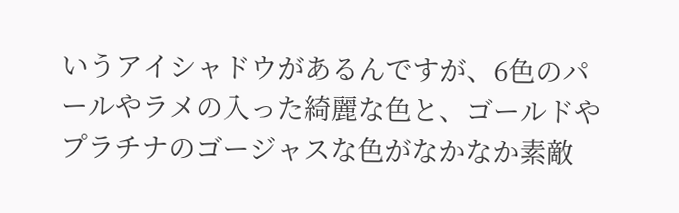いうアイシャドウがあるんですが、6色のパールやラメの入った綺麗な色と、ゴールドやプラチナのゴージャスな色がなかなか素敵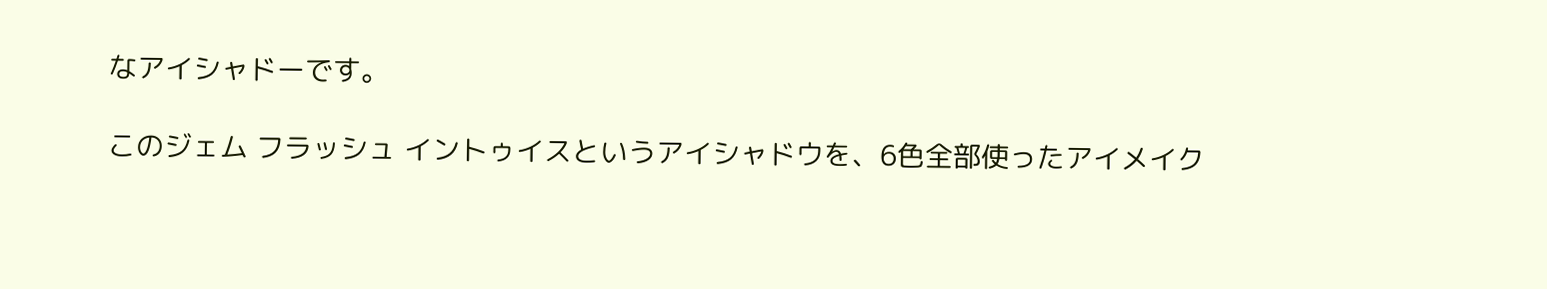なアイシャドーです。

このジェム フラッシュ イントゥイスというアイシャドウを、6色全部使ったアイメイク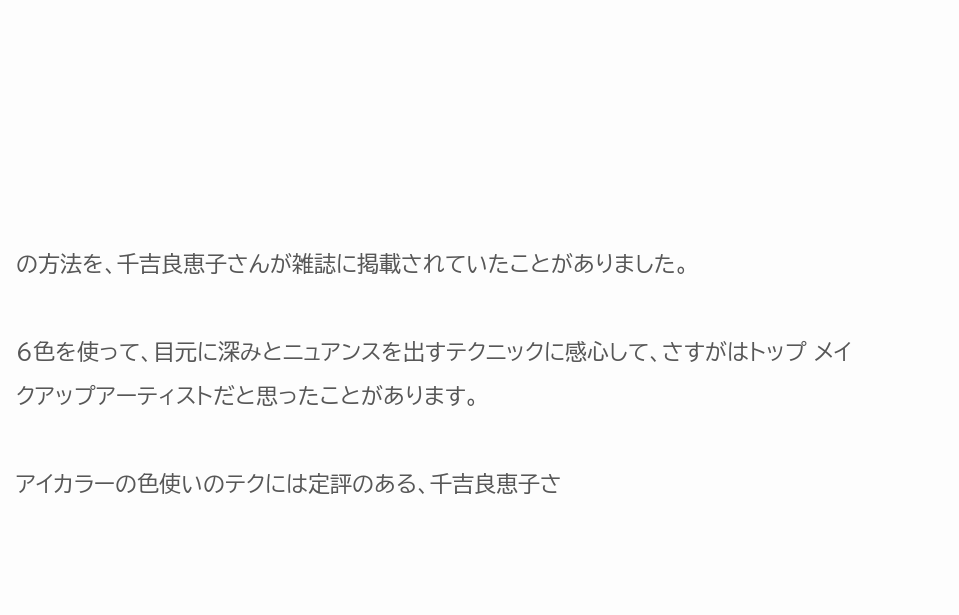の方法を、千吉良恵子さんが雑誌に掲載されていたことがありました。

6色を使って、目元に深みとニュアンスを出すテクニックに感心して、さすがはトップ メイクアップアーティストだと思ったことがあります。

アイカラーの色使いのテクには定評のある、千吉良恵子さ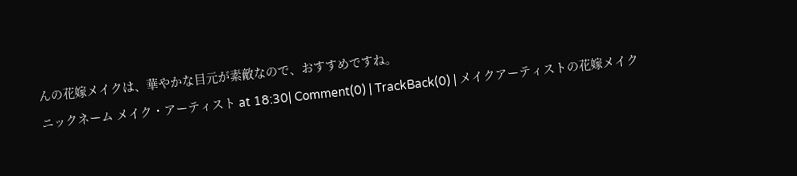んの花嫁メイクは、華やかな目元が素敵なので、おすすめですね。
ニックネーム メイク・アーティスト at 18:30| Comment(0) | TrackBack(0) | メイクアーティストの花嫁メイク